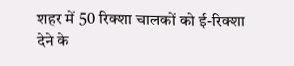शहर में 50 रिक्शा चालकों को ई-रिक्शा देने के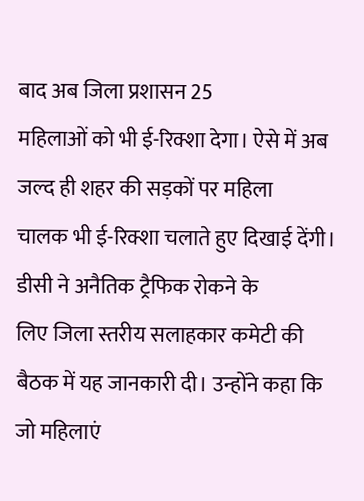बाद अब जिला प्रशासन 25
महिलाओं को भी ई-रिक्शा देगा। ऐसे में अब जल्द ही शहर की सड़कों पर महिला
चालक भी ई-रिक्शा चलाते हुए दिखाई देंगी। डीसी ने अनैतिक ट्रैफिक रोकने के
लिए जिला स्तरीय सलाहकार कमेटी की बैठक में यह जानकारी दी। उन्होंने कहा कि
जो महिलाएं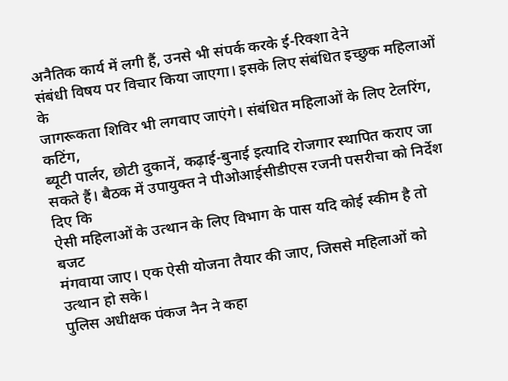अनैतिक कार्य में लगी हैं, उनसे भी संपर्क करके ई-रिक्शा देने
संबंधी विषय पर विचार किया जाएगा। इसके लिए संबंधित इच्छुक महिलाओं के
जागरूकता शिविर भी लगवाए जाएंगे। संबंधित महिलाओं के लिए टेलरिंग, कटिंग,
ब्यूटी पार्लर, छोटी दुकानें, कढ़ाई-बुनाई इत्यादि रोजगार स्थापित कराए जा
सकते हैं। बैठक में उपायुक्त ने पीओआईसीडीएस रजनी पसरीचा को निर्देश दिए कि
ऐसी महिलाओं के उत्थान के लिए विभाग के पास यदि कोई स्कीम है तो बजट
मंगवाया जाए। एक ऐसी योजना तैयार की जाए, जिससे महिलाओं को उत्थान हो सके।
पुलिस अधीक्षक पंकज नैन ने कहा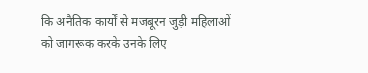कि अनैतिक कार्यों से मजबूरन जुड़ी महिलाओं
को जागरूक करके उनके लिए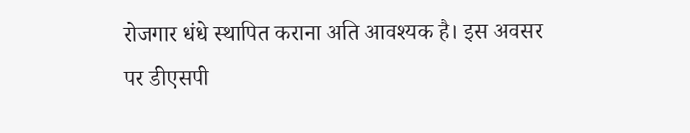रोजगार धंधे स्थापित कराना अति आवश्यक है। इस अवसर
पर डीएसपी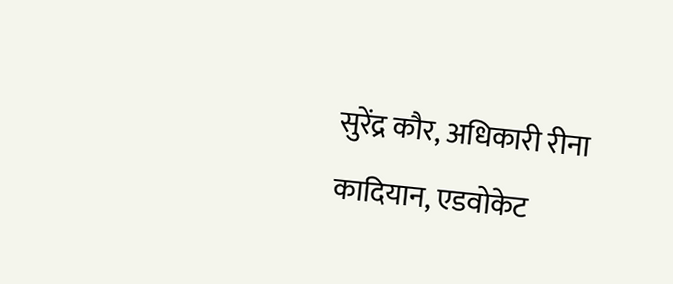सुरेंद्र कौर, अधिकारी रीना कादियान, एडवोकेट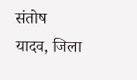संतोष
यादव, जिला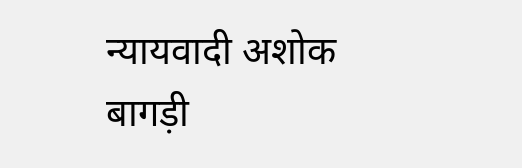न्यायवादी अशोक बागड़ी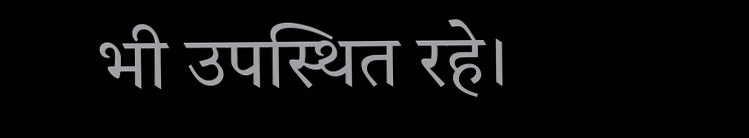भी उपस्थित रहे।